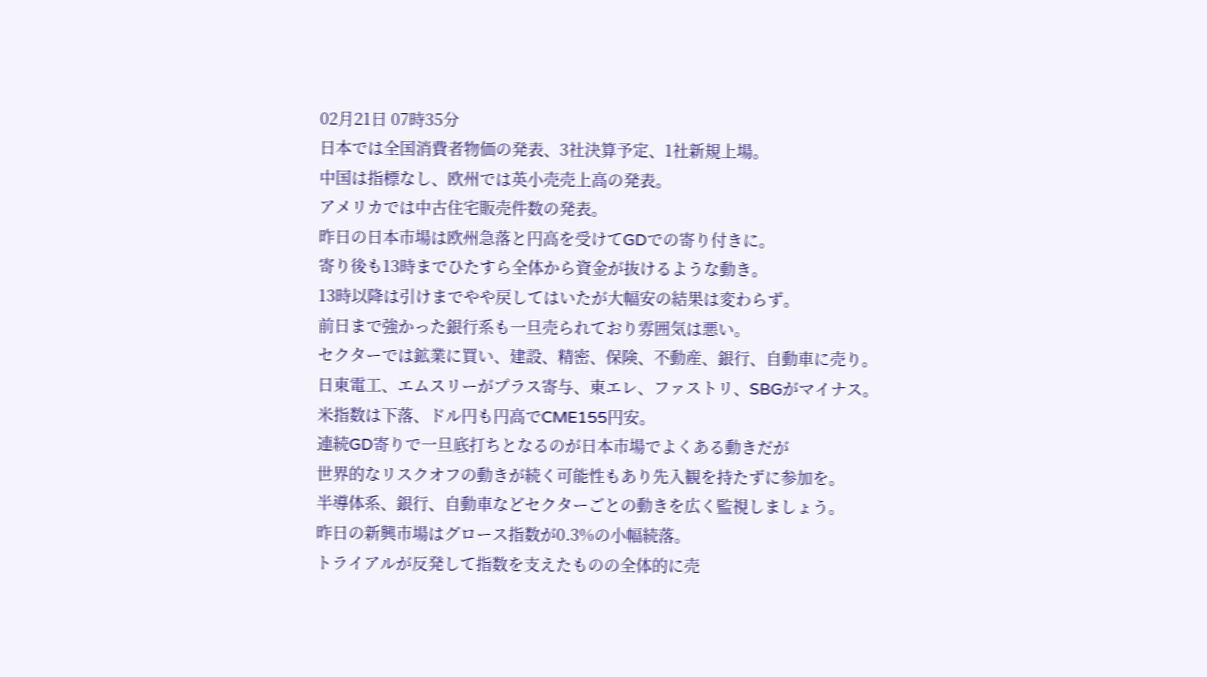02月21日 07時35分
日本では全国消費者物価の発表、3社決算予定、1社新規上場。
中国は指標なし、欧州では英小売売上高の発表。
アメリカでは中古住宅販売件数の発表。
昨日の日本市場は欧州急落と円高を受けてGDでの寄り付きに。
寄り後も13時までひたすら全体から資金が抜けるような動き。
13時以降は引けまでやや戻してはいたが大幅安の結果は変わらず。
前日まで強かった銀行系も一旦売られており雰囲気は悪い。
セクターでは鉱業に買い、建設、精密、保険、不動産、銀行、自動車に売り。
日東電工、エムスリーがプラス寄与、東エレ、ファストリ、SBGがマイナス。
米指数は下落、ドル円も円高でCME155円安。
連続GD寄りで一旦底打ちとなるのが日本市場でよくある動きだが
世界的なリスクオフの動きが続く可能性もあり先入観を持たずに参加を。
半導体系、銀行、自動車などセクターごとの動きを広く監視しましょう。
昨日の新興市場はグロース指数が0.3%の小幅続落。
トライアルが反発して指数を支えたものの全体的に売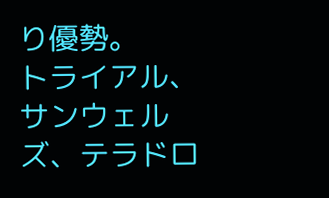り優勢。
トライアル、サンウェルズ、テラドロ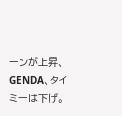ーンが上昇、GENDA、タイミーは下げ。